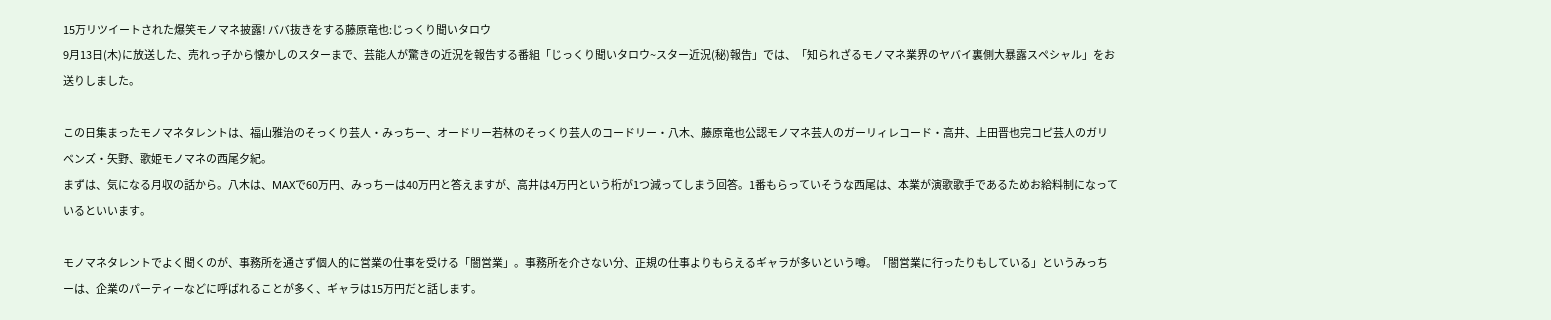15万リツイートされた爆笑モノマネ披露! ババ抜きをする藤原竜也:じっくり聞いタロウ
9月13日(木)に放送した、売れっ子から懐かしのスターまで、芸能人が驚きの近況を報告する番組「じっくり聞いタロウ~スター近況(秘)報告」では、「知られざるモノマネ業界のヤバイ裏側大暴露スペシャル」をお送りしました。

この日集まったモノマネタレントは、福山雅治のそっくり芸人・みっちー、オードリー若林のそっくり芸人のコードリー・八木、藤原竜也公認モノマネ芸人のガーリィレコード・高井、上田晋也完コピ芸人のガリベンズ・矢野、歌姫モノマネの西尾夕紀。
まずは、気になる月収の話から。八木は、MAXで60万円、みっちーは40万円と答えますが、高井は4万円という桁が1つ減ってしまう回答。1番もらっていそうな西尾は、本業が演歌歌手であるためお給料制になっているといいます。

モノマネタレントでよく聞くのが、事務所を通さず個人的に営業の仕事を受ける「闇営業」。事務所を介さない分、正規の仕事よりもらえるギャラが多いという噂。「闇営業に行ったりもしている」というみっちーは、企業のパーティーなどに呼ばれることが多く、ギャラは15万円だと話します。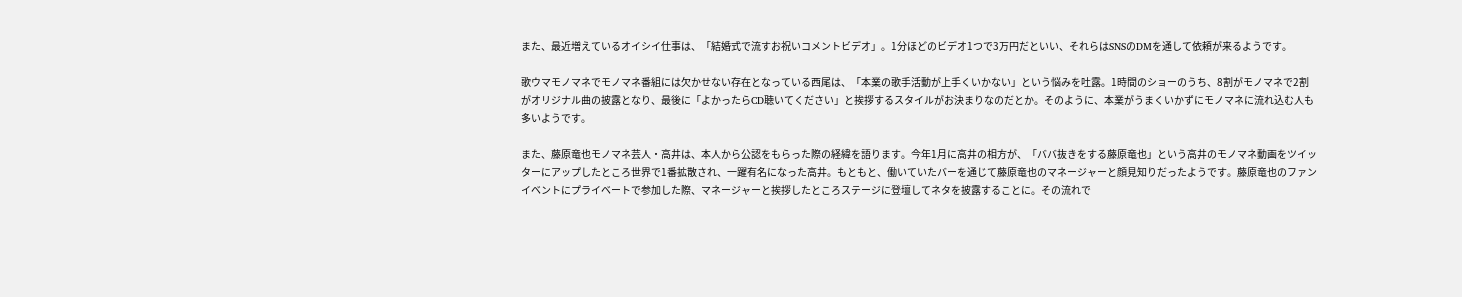また、最近増えているオイシイ仕事は、「結婚式で流すお祝いコメントビデオ」。1分ほどのビデオ1つで3万円だといい、それらはSNSのDMを通して依頼が来るようです。

歌ウマモノマネでモノマネ番組には欠かせない存在となっている西尾は、「本業の歌手活動が上手くいかない」という悩みを吐露。1時間のショーのうち、8割がモノマネで2割がオリジナル曲の披露となり、最後に「よかったらCD聴いてください」と挨拶するスタイルがお決まりなのだとか。そのように、本業がうまくいかずにモノマネに流れ込む人も多いようです。

また、藤原竜也モノマネ芸人・高井は、本人から公認をもらった際の経緯を語ります。今年1月に高井の相方が、「ババ抜きをする藤原竜也」という高井のモノマネ動画をツイッターにアップしたところ世界で1番拡散され、一躍有名になった高井。もともと、働いていたバーを通じて藤原竜也のマネージャーと顔見知りだったようです。藤原竜也のファンイベントにプライベートで参加した際、マネージャーと挨拶したところステージに登壇してネタを披露することに。その流れで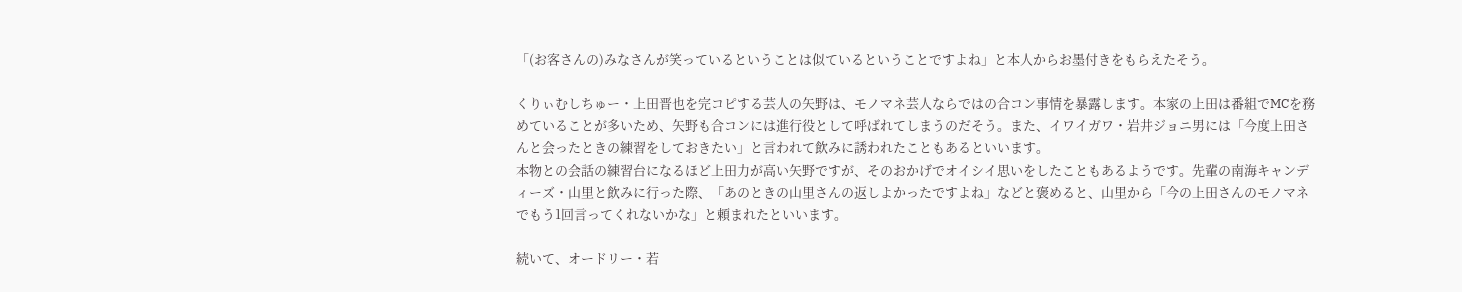「(お客さんの)みなさんが笑っているということは似ているということですよね」と本人からお墨付きをもらえたそう。

くりぃむしちゅー・上田晋也を完コピする芸人の矢野は、モノマネ芸人ならではの合コン事情を暴露します。本家の上田は番組でMCを務めていることが多いため、矢野も合コンには進行役として呼ばれてしまうのだそう。また、イワイガワ・岩井ジョニ男には「今度上田さんと会ったときの練習をしておきたい」と言われて飲みに誘われたこともあるといいます。
本物との会話の練習台になるほど上田力が高い矢野ですが、そのおかげでオイシイ思いをしたこともあるようです。先輩の南海キャンディーズ・山里と飲みに行った際、「あのときの山里さんの返しよかったですよね」などと褒めると、山里から「今の上田さんのモノマネでもう1回言ってくれないかな」と頼まれたといいます。

続いて、オードリー・若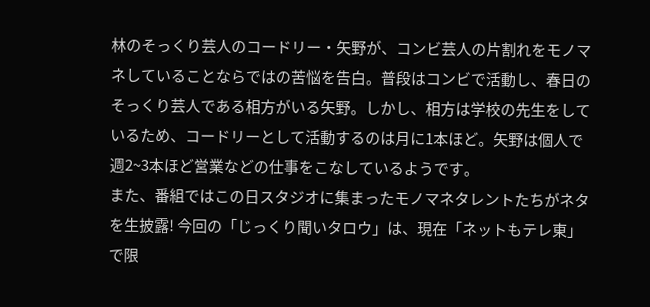林のそっくり芸人のコードリー・矢野が、コンビ芸人の片割れをモノマネしていることならではの苦悩を告白。普段はコンビで活動し、春日のそっくり芸人である相方がいる矢野。しかし、相方は学校の先生をしているため、コードリーとして活動するのは月に1本ほど。矢野は個人で週2~3本ほど営業などの仕事をこなしているようです。
また、番組ではこの日スタジオに集まったモノマネタレントたちがネタを生披露! 今回の「じっくり聞いタロウ」は、現在「ネットもテレ東」で限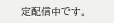定配信中です。